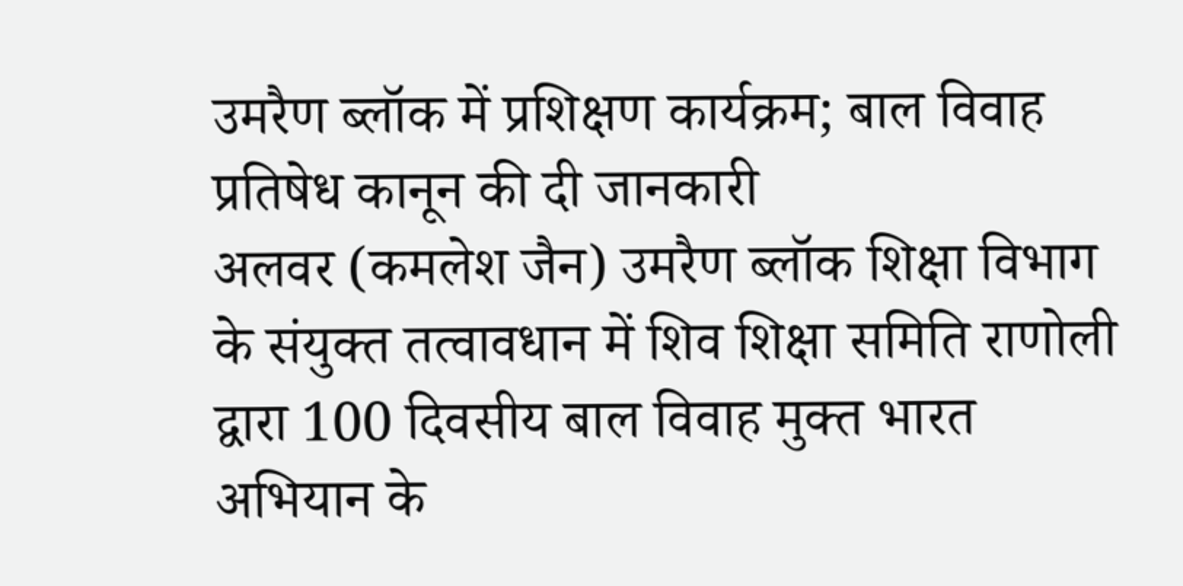उमरैण ब्लॉक में प्रशिक्षण कार्यक्रम; बाल विवाह प्रतिषेध कानून की दी जानकारी
अलवर (कमलेश जैन) उमरैण ब्लॉक शिक्षा विभाग के संयुक्त तत्वावधान में शिव शिक्षा समिति राणोली द्वारा 100 दिवसीय बाल विवाह मुक्त भारत अभियान के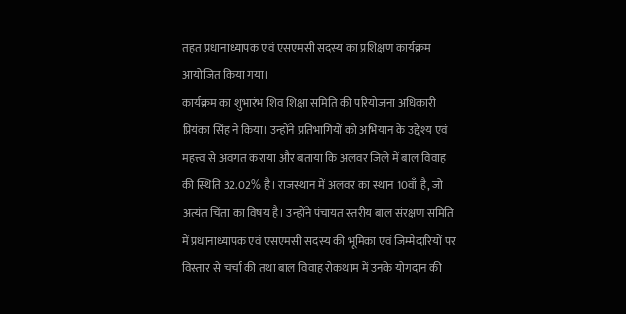तहत प्रधानाध्यापक एवं एसएमसी सदस्य का प्रशिक्षण कार्यक्रम आयोजित किया गया।
कार्यक्रम का शुभारंभ शिव शिक्षा समिति की परियोजना अधिकारी प्रियंका सिंह ने किया। उन्होंने प्रतिभागियों को अभियान के उद्देश्य एवं महत्त्व से अवगत कराया और बताया कि अलवर जिले में बाल विवाह की स्थिति 32.02% है। राजस्थान में अलवर का स्थान 10वाँ है, जो अत्यंत चिंता का विषय है। उन्होंने पंचायत स्तरीय बाल संरक्षण समिति में प्रधानाध्यापक एवं एसएमसी सदस्य की भूमिका एवं जिम्मेदारियों पर विस्तार से चर्चा की तथा बाल विवाह रोकथाम में उनके योगदान की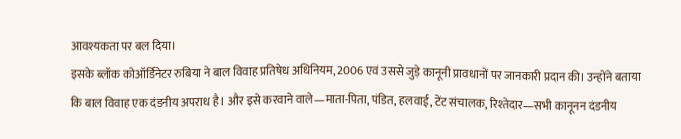आवश्यकता पर बल दिया।
इसके ब्लॉक कोऑर्डिनेटर रुबिया ने बाल विवाह प्रतिषेध अधिनियम, 2006 एवं उससे जुड़े कानूनी प्रावधानों पर जानकारी प्रदान की। उन्होंने बताया कि बाल विवाह एक दंडनीय अपराध है। और इसे करवाने वाले—माता-पिता, पंडित, हलवाई, टेंट संचालक, रिश्तेदार—सभी कानूनन दंडनीय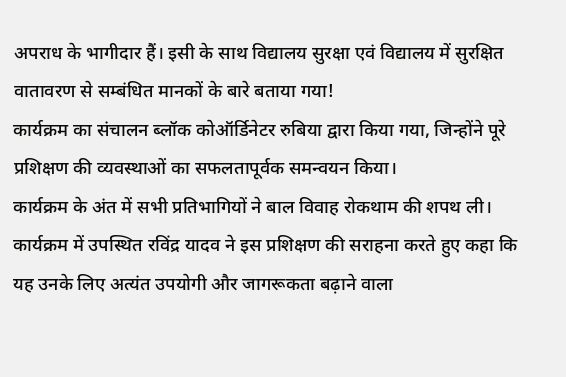अपराध के भागीदार हैं। इसी के साथ विद्यालय सुरक्षा एवं विद्यालय में सुरक्षित वातावरण से सम्बंधित मानकों के बारे बताया गया!
कार्यक्रम का संचालन ब्लॉक कोऑर्डिनेटर रुबिया द्वारा किया गया, जिन्होंने पूरे प्रशिक्षण की व्यवस्थाओं का सफलतापूर्वक समन्वयन किया।
कार्यक्रम के अंत में सभी प्रतिभागियों ने बाल विवाह रोकथाम की शपथ ली। कार्यक्रम में उपस्थित रविंद्र यादव ने इस प्रशिक्षण की सराहना करते हुए कहा कि यह उनके लिए अत्यंत उपयोगी और जागरूकता बढ़ाने वाला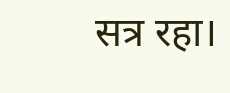सत्र रहा।